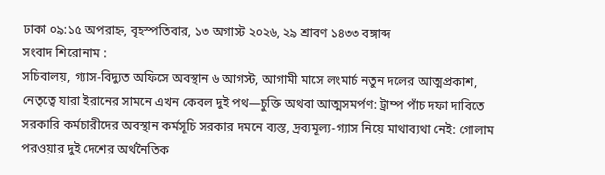ঢাকা ০৯:১৫ অপরাহ্ন, বৃহস্পতিবার, ১৩ অগাস্ট ২০২৬, ২৯ শ্রাবণ ১৪৩৩ বঙ্গাব্দ
সংবাদ শিরোনাম :
সচিবালয়, গ্যাস-বিদ্যুত অফিসে অবস্থান ৬ আগস্ট, আগামী মাসে লংমার্চ নতুন দলের আত্মপ্রকাশ, নেতৃত্বে যারা ইরানের সামনে এখন কেবল দুই পথ—চুক্তি অথবা আত্মসমর্পণ: ট্রাম্প পাঁচ দফা দাবিতে সরকারি কর্মচারীদের অবস্থান কর্মসূচি সরকার দমনে ব্যস্ত, দ্রব্যমূল্য-গ্যাস নিয়ে মাথাব্যথা নেই: গোলাম পরওয়ার দুই দেশের অর্থনৈতিক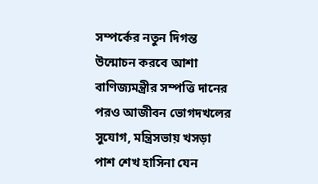সম্পর্কের নতুন দিগন্ত উন্মোচন করবে আশা বাণিজ্যমন্ত্রীর সম্পত্তি দানের পরও আজীবন ভোগদখলের সুযোগ, মন্ত্রিসভায় খসড়া পাশ শেখ হাসিনা যেন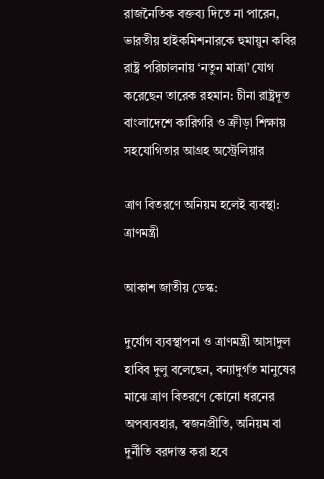রাজনৈতিক বক্তব্য দিতে না পারেন, ভারতীয় হাইকমিশনারকে হুমায়ুন কবির রাষ্ট্র পরিচালনায় ‘নতুন মাত্রা’ যোগ করেছেন তারেক রহমান: চীনা রাষ্ট্রদূত বাংলাদেশে কারিগরি ও ক্রীড়া শিক্ষায় সহযোগিতার আগ্রহ অস্ট্রেলিয়ার

ত্রাণ বিতরণে অনিয়ম হলেই ব্যবস্থা: ত্রাণমন্ত্রী

আকাশ জাতীয় ডেস্ক:

দুর্যোগ ব্যবস্থাপনা ও ত্রাণমন্ত্রী আসাদুল হাবিব দুলু বলেছেন, বন্যাদুর্গত মানুষের মাঝে ত্রাণ বিতরণে কোনো ধরনের অপব্যবহার, স্বজনপ্রীতি, অনিয়ম বা দুর্নীতি বরদাস্ত করা হবে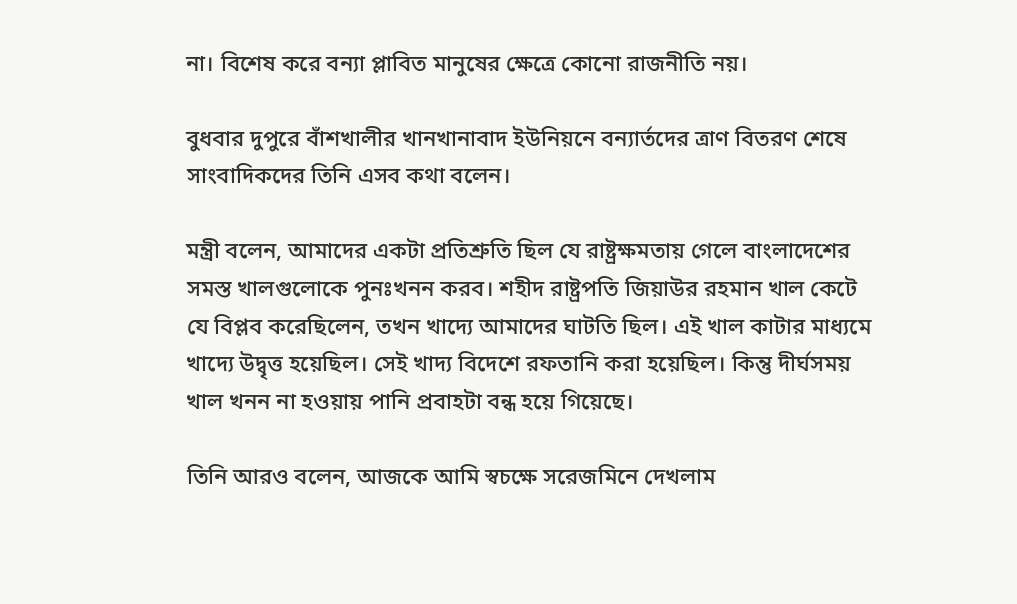না। বিশেষ করে বন্যা প্লাবিত মানুষের ক্ষেত্রে কোনো রাজনীতি নয়।

বুধবার দুপুরে বাঁশখালীর খানখানাবাদ ইউনিয়নে বন্যার্তদের ত্রাণ বিতরণ শেষে সাংবাদিকদের তিনি এসব কথা বলেন।

মন্ত্রী বলেন, আমাদের একটা প্রতিশ্রুতি ছিল যে রাষ্ট্রক্ষমতায় গেলে বাংলাদেশের সমস্ত খালগুলোকে পুনঃখনন করব। শহীদ রাষ্ট্রপতি জিয়াউর রহমান খাল কেটে যে বিপ্লব করেছিলেন, তখন খাদ্যে আমাদের ঘাটতি ছিল। এই খাল কাটার মাধ্যমে খাদ্যে উদ্বৃত্ত হয়েছিল। সেই খাদ্য বিদেশে রফতানি করা হয়েছিল। কিন্তু দীর্ঘসময় খাল খনন না হওয়ায় পানি প্রবাহটা বন্ধ হয়ে গিয়েছে।

তিনি আরও বলেন, আজকে আমি স্বচক্ষে সরেজমিনে দেখলাম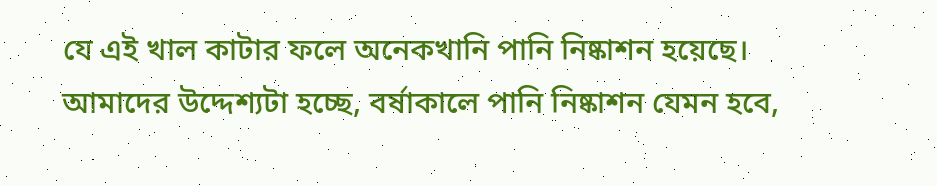যে এই খাল কাটার ফলে অনেকখানি পানি নিষ্কাশন হয়েছে। আমাদের উদ্দেশ্যটা হচ্ছে, বর্ষাকালে পানি নিষ্কাশন যেমন হবে,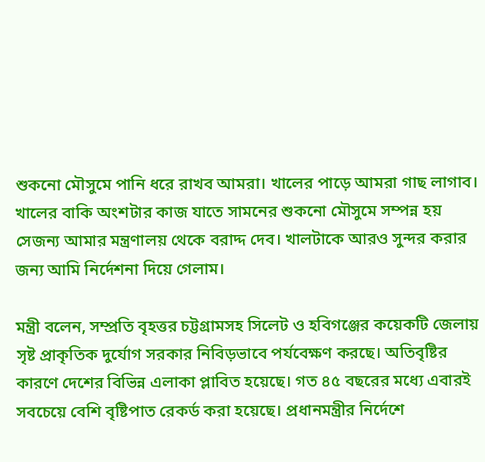শুকনো মৌসুমে পানি ধরে রাখব আমরা। খালের পাড়ে আমরা গাছ লাগাব। খালের বাকি অংশটার কাজ যাতে সামনের শুকনো মৌসুমে সম্পন্ন হয় সেজন্য আমার মন্ত্রণালয় থেকে বরাদ্দ দেব। খালটাকে আরও সুন্দর করার জন্য আমি নির্দেশনা দিয়ে গেলাম।

মন্ত্রী বলেন, সম্প্রতি বৃহত্তর চট্টগ্রামসহ সিলেট ও হবিগঞ্জের কয়েকটি জেলায় সৃষ্ট প্রাকৃতিক দুর্যোগ সরকার নিবিড়ভাবে পর্যবেক্ষণ করছে। অতিবৃষ্টির কারণে দেশের বিভিন্ন এলাকা প্লাবিত হয়েছে। গত ৪৫ বছরের মধ্যে এবারই সবচেয়ে বেশি বৃষ্টিপাত রেকর্ড করা হয়েছে। প্রধানমন্ত্রীর নির্দেশে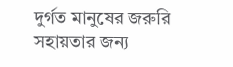দুর্গত মানুষের জরুরি সহায়তার জন্য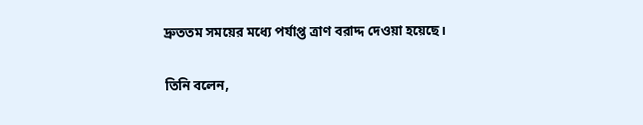দ্রুততম সময়ের মধ্যে পর্যাপ্ত ত্রাণ বরাদ্দ দেওয়া হয়েছে।

তিনি বলেন,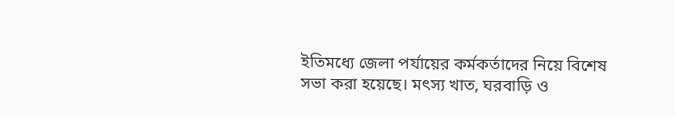ইতিমধ্যে জেলা পর্যায়ের কর্মকর্তাদের নিয়ে বিশেষ সভা করা হয়েছে। মৎস্য খাত, ঘরবাড়ি ও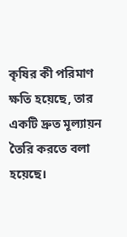কৃষির কী পরিমাণ ক্ষতি হয়েছে, তার একটি দ্রুত মূল্যায়ন তৈরি করতে বলা হয়েছে।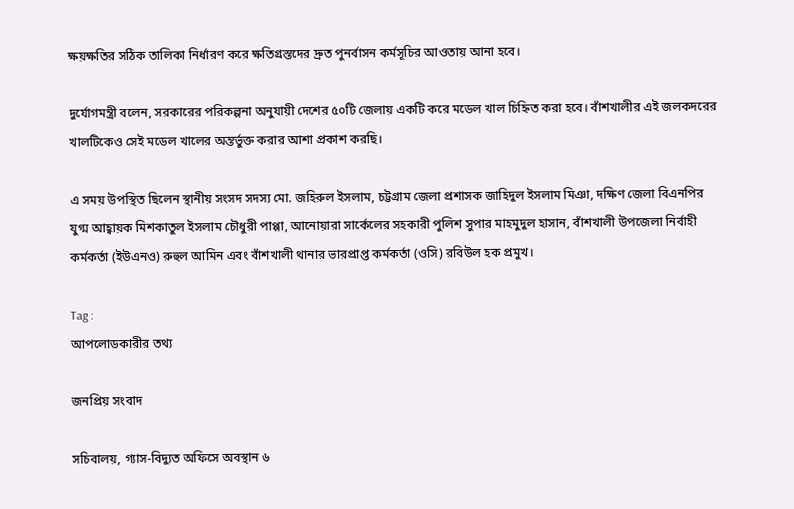ক্ষয়ক্ষতির সঠিক তালিকা নির্ধারণ করে ক্ষতিগ্রস্তদের দ্রুত পুনর্বাসন কর্মসূচির আওতায় আনা হবে।

দুর্যোগমন্ত্রী বলেন, সরকারের পরিকল্পনা অনুযায়ী দেশের ৫০টি জেলায় একটি করে মডেল খাল চিহ্নিত করা হবে। বাঁশখালীর এই জলকদরের খালটিকেও সেই মডেল খালের অন্তর্ভুক্ত করার আশা প্রকাশ করছি।

এ সময় উপস্থিত ছিলেন স্থানীয় সংসদ সদস্য মো. জহিরুল ইসলাম, চট্টগ্রাম জেলা প্রশাসক জাহিদুল ইসলাম মিঞা, দক্ষিণ জেলা বিএনপির যুগ্ম আহ্বায়ক মিশকাতুল ইসলাম চৌধুরী পাপ্পা, আনোয়ারা সার্কেলের সহকারী পুলিশ সুপার মাহমুদুল হাসান, বাঁশখালী উপজেলা নির্বাহী কর্মকর্তা (ইউএনও) রুহুল আমিন এবং বাঁশখালী থানার ভারপ্রাপ্ত কর্মকর্তা (ওসি) রবিউল হক প্রমুখ।

Tag :
আপলোডকারীর তথ্য

জনপ্রিয় সংবাদ

সচিবালয়, গ্যাস-বিদ্যুত অফিসে অবস্থান ৬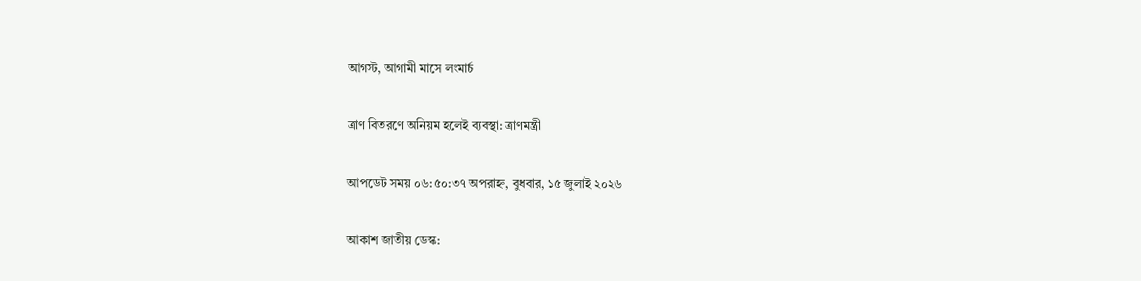আগস্ট, আগামী মাসে লংমার্চ

ত্রাণ বিতরণে অনিয়ম হলেই ব্যবস্থা: ত্রাণমন্ত্রী

আপডেট সময় ০৬:৫০:৩৭ অপরাহ্ন, বুধবার, ১৫ জুলাই ২০২৬

আকাশ জাতীয় ডেস্ক: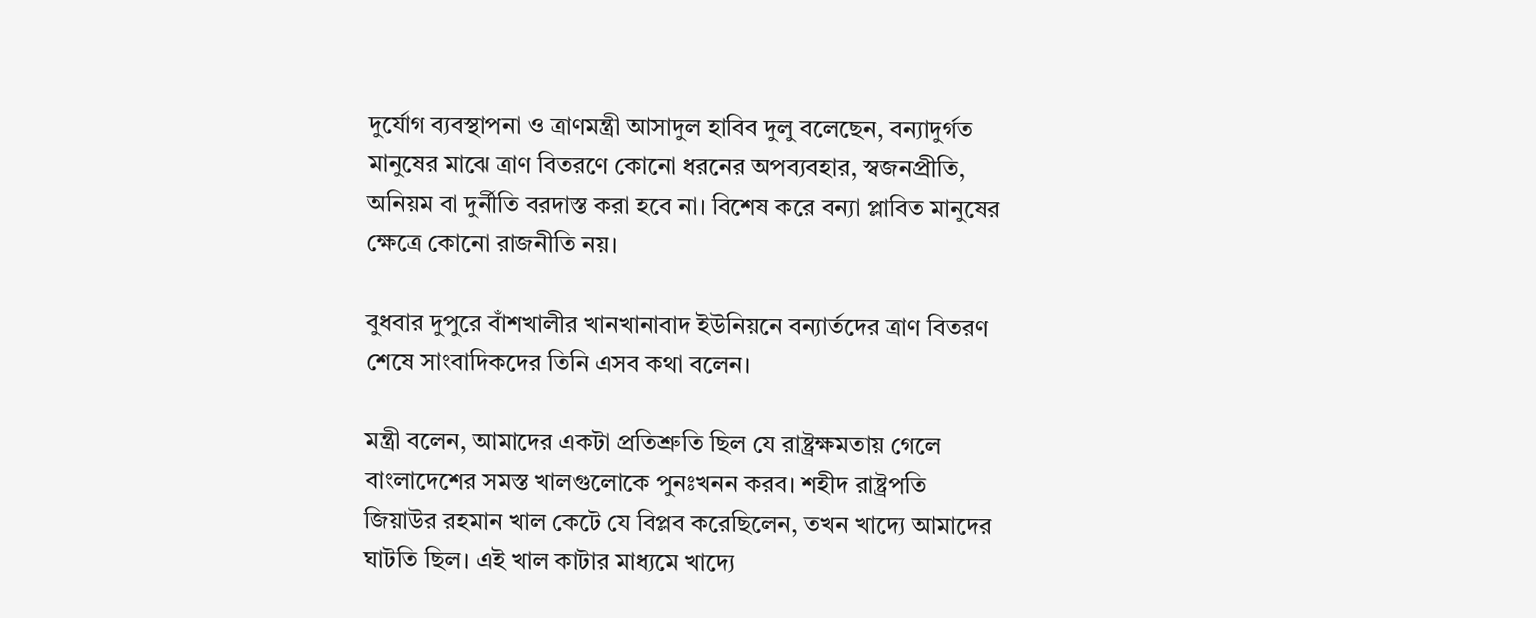দুর্যোগ ব্যবস্থাপনা ও ত্রাণমন্ত্রী আসাদুল হাবিব দুলু বলেছেন, বন্যাদুর্গত মানুষের মাঝে ত্রাণ বিতরণে কোনো ধরনের অপব্যবহার, স্বজনপ্রীতি, অনিয়ম বা দুর্নীতি বরদাস্ত করা হবে না। বিশেষ করে বন্যা প্লাবিত মানুষের ক্ষেত্রে কোনো রাজনীতি নয়।

বুধবার দুপুরে বাঁশখালীর খানখানাবাদ ইউনিয়নে বন্যার্তদের ত্রাণ বিতরণ শেষে সাংবাদিকদের তিনি এসব কথা বলেন।

মন্ত্রী বলেন, আমাদের একটা প্রতিশ্রুতি ছিল যে রাষ্ট্রক্ষমতায় গেলে বাংলাদেশের সমস্ত খালগুলোকে পুনঃখনন করব। শহীদ রাষ্ট্রপতি জিয়াউর রহমান খাল কেটে যে বিপ্লব করেছিলেন, তখন খাদ্যে আমাদের ঘাটতি ছিল। এই খাল কাটার মাধ্যমে খাদ্যে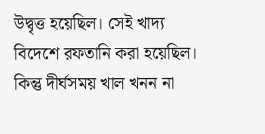উদ্বৃত্ত হয়েছিল। সেই খাদ্য বিদেশে রফতানি করা হয়েছিল। কিন্তু দীর্ঘসময় খাল খনন না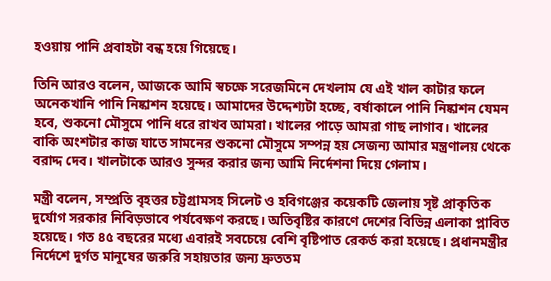হওয়ায় পানি প্রবাহটা বন্ধ হয়ে গিয়েছে।

তিনি আরও বলেন, আজকে আমি স্বচক্ষে সরেজমিনে দেখলাম যে এই খাল কাটার ফলে অনেকখানি পানি নিষ্কাশন হয়েছে। আমাদের উদ্দেশ্যটা হচ্ছে, বর্ষাকালে পানি নিষ্কাশন যেমন হবে, শুকনো মৌসুমে পানি ধরে রাখব আমরা। খালের পাড়ে আমরা গাছ লাগাব। খালের বাকি অংশটার কাজ যাতে সামনের শুকনো মৌসুমে সম্পন্ন হয় সেজন্য আমার মন্ত্রণালয় থেকে বরাদ্দ দেব। খালটাকে আরও সুন্দর করার জন্য আমি নির্দেশনা দিয়ে গেলাম।

মন্ত্রী বলেন, সম্প্রতি বৃহত্তর চট্টগ্রামসহ সিলেট ও হবিগঞ্জের কয়েকটি জেলায় সৃষ্ট প্রাকৃতিক দুর্যোগ সরকার নিবিড়ভাবে পর্যবেক্ষণ করছে। অতিবৃষ্টির কারণে দেশের বিভিন্ন এলাকা প্লাবিত হয়েছে। গত ৪৫ বছরের মধ্যে এবারই সবচেয়ে বেশি বৃষ্টিপাত রেকর্ড করা হয়েছে। প্রধানমন্ত্রীর নির্দেশে দুর্গত মানুষের জরুরি সহায়তার জন্য দ্রুততম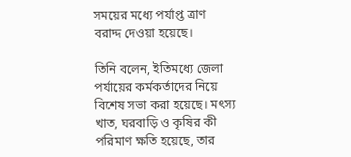সময়ের মধ্যে পর্যাপ্ত ত্রাণ বরাদ্দ দেওয়া হয়েছে।

তিনি বলেন, ইতিমধ্যে জেলা পর্যায়ের কর্মকর্তাদের নিয়ে বিশেষ সভা করা হয়েছে। মৎস্য খাত, ঘরবাড়ি ও কৃষির কী পরিমাণ ক্ষতি হয়েছে, তার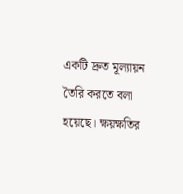একটি দ্রুত মূল্যায়ন তৈরি করতে বলা হয়েছে। ক্ষয়ক্ষতির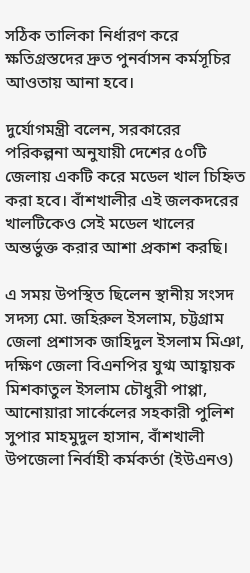সঠিক তালিকা নির্ধারণ করে ক্ষতিগ্রস্তদের দ্রুত পুনর্বাসন কর্মসূচির আওতায় আনা হবে।

দুর্যোগমন্ত্রী বলেন, সরকারের পরিকল্পনা অনুযায়ী দেশের ৫০টি জেলায় একটি করে মডেল খাল চিহ্নিত করা হবে। বাঁশখালীর এই জলকদরের খালটিকেও সেই মডেল খালের অন্তর্ভুক্ত করার আশা প্রকাশ করছি।

এ সময় উপস্থিত ছিলেন স্থানীয় সংসদ সদস্য মো. জহিরুল ইসলাম, চট্টগ্রাম জেলা প্রশাসক জাহিদুল ইসলাম মিঞা, দক্ষিণ জেলা বিএনপির যুগ্ম আহ্বায়ক মিশকাতুল ইসলাম চৌধুরী পাপ্পা, আনোয়ারা সার্কেলের সহকারী পুলিশ সুপার মাহমুদুল হাসান, বাঁশখালী উপজেলা নির্বাহী কর্মকর্তা (ইউএনও)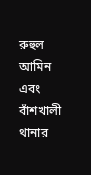রুহুল আমিন এবং বাঁশখালী থানার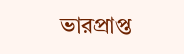ভারপ্রাপ্ত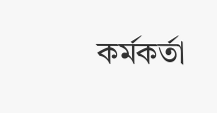কর্মকর্তা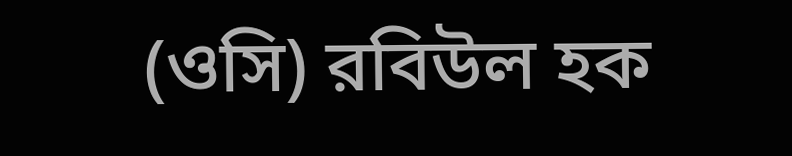(ওসি) রবিউল হক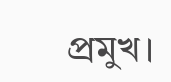প্রমুখ।